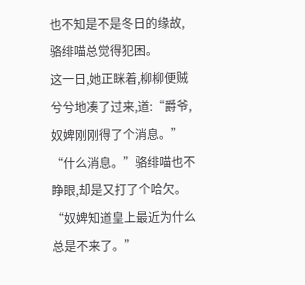也不知是不是冬日的缘故,骆绯喵总觉得犯困。
这一日,她正眯着,柳柳便贼兮兮地凑了过来,道:“爵爷,奴婢刚刚得了个消息。”
“什么消息。”骆绯喵也不睁眼,却是又打了个哈欠。
“奴婢知道皇上最近为什么总是不来了。”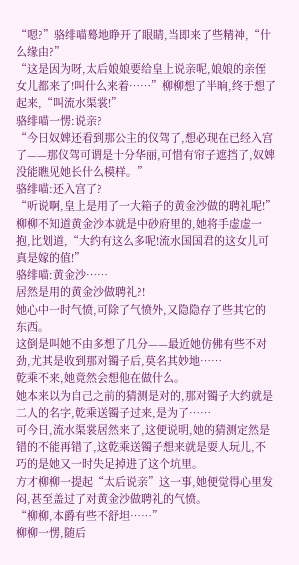“嗯?”骆绯喵蓦地睁开了眼睛,当即来了些精神,“什么缘由?”
“这是因为呀,太后娘娘要给皇上说亲呢,娘娘的亲侄女儿都来了!叫什么来着……”柳柳想了半晌,终于想了起来,“叫流水渠裳!”
骆绯喵一愣:说亲?
“今日奴婢还看到那公主的仪驾了,想必现在已经入宫了——那仪驾可谓是十分华丽,可惜有帘子遮挡了,奴婢没能瞧见她长什么模样。”
骆绯喵:还入宫了?
“听说啊,皇上是用了一大箱子的黄金沙做的聘礼呢!”柳柳不知道黄金沙本就是中砂府里的,她将手虚虚一抱,比划道,“大约有这么多呢!流水国国君的这女儿可真是嫁的值!”
骆绯喵:黄金沙……
居然是用的黄金沙做聘礼?!
她心中一时气愤,可除了气愤外,又隐隐存了些其它的东西。
这倒是叫她不由多想了几分——最近她仿佛有些不对劲,尤其是收到那对镯子后,莫名其妙地……
乾乘不来,她竟然会想他在做什么。
她本来以为自己之前的猜测是对的,那对镯子大约就是二人的名字,乾乘送镯子过来,是为了……
可今日,流水渠裳居然来了,这便说明,她的猜测定然是错的不能再错了,这乾乘送镯子想来就是耍人玩儿,不巧的是她又一时失足掉进了这个坑里。
方才柳柳一提起“太后说亲”这一事,她便觉得心里发闷,甚至盖过了对黄金沙做聘礼的气愤。
“柳柳,本爵有些不舒坦……”
柳柳一愣,随后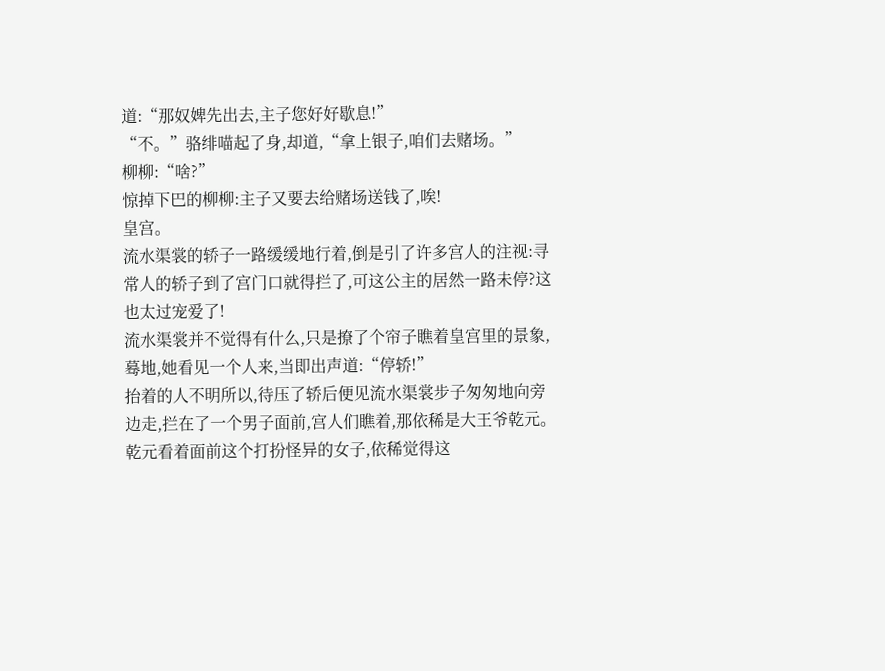道:“那奴婢先出去,主子您好好歇息!”
“不。”骆绯喵起了身,却道,“拿上银子,咱们去赌场。”
柳柳:“啥?”
惊掉下巴的柳柳:主子又要去给赌场送钱了,唉!
皇宫。
流水渠裳的轿子一路缓缓地行着,倒是引了许多宫人的注视:寻常人的轿子到了宫门口就得拦了,可这公主的居然一路未停?这也太过宠爱了!
流水渠裳并不觉得有什么,只是撩了个帘子瞧着皇宫里的景象,蓦地,她看见一个人来,当即出声道:“停轿!”
抬着的人不明所以,待压了轿后便见流水渠裳步子匆匆地向旁边走,拦在了一个男子面前,宫人们瞧着,那依稀是大王爷乾元。
乾元看着面前这个打扮怪异的女子,依稀觉得这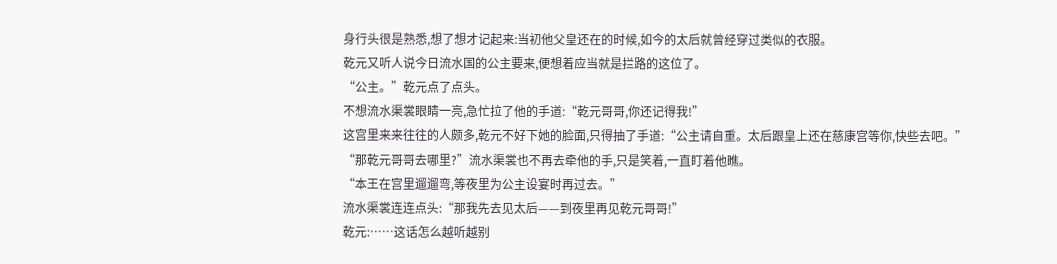身行头很是熟悉,想了想才记起来:当初他父皇还在的时候,如今的太后就曾经穿过类似的衣服。
乾元又听人说今日流水国的公主要来,便想着应当就是拦路的这位了。
“公主。”乾元点了点头。
不想流水渠裳眼睛一亮,急忙拉了他的手道:“乾元哥哥,你还记得我!”
这宫里来来往往的人颇多,乾元不好下她的脸面,只得抽了手道:“公主请自重。太后跟皇上还在慈康宫等你,快些去吧。”
“那乾元哥哥去哪里?”流水渠裳也不再去牵他的手,只是笑着,一直盯着他瞧。
“本王在宫里遛遛弯,等夜里为公主设宴时再过去。”
流水渠裳连连点头:“那我先去见太后——到夜里再见乾元哥哥!”
乾元:……这话怎么越听越别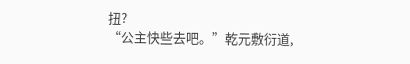扭?
“公主快些去吧。”乾元敷衍道,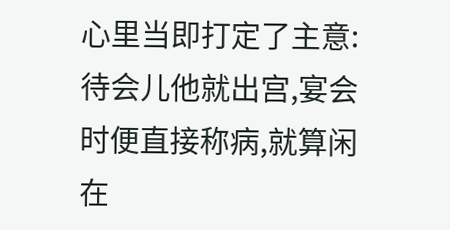心里当即打定了主意:待会儿他就出宫,宴会时便直接称病,就算闲在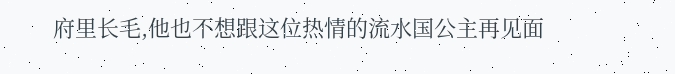府里长毛,他也不想跟这位热情的流水国公主再见面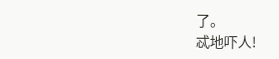了。
忒地吓人!